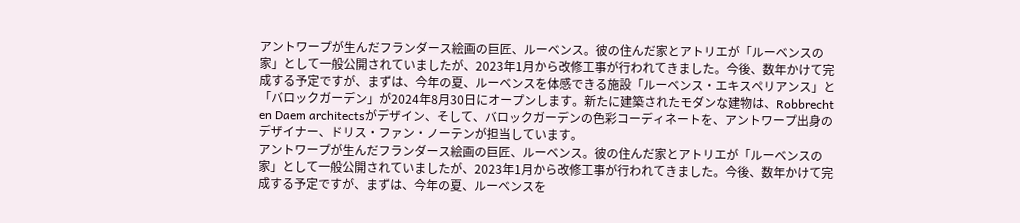アントワープが生んだフランダース絵画の巨匠、ルーベンス。彼の住んだ家とアトリエが「ルーベンスの家」として一般公開されていましたが、2023年1月から改修工事が行われてきました。今後、数年かけて完成する予定ですが、まずは、今年の夏、ルーベンスを体感できる施設「ルーベンス・エキスペリアンス」と「バロックガーデン」が2024年8月30日にオープンします。新たに建築されたモダンな建物は、Robbrecht en Daem architectsがデザイン、そして、バロックガーデンの色彩コーディネートを、アントワープ出身のデザイナー、ドリス・ファン・ノーテンが担当しています。
アントワープが生んだフランダース絵画の巨匠、ルーベンス。彼の住んだ家とアトリエが「ルーベンスの家」として一般公開されていましたが、2023年1月から改修工事が行われてきました。今後、数年かけて完成する予定ですが、まずは、今年の夏、ルーベンスを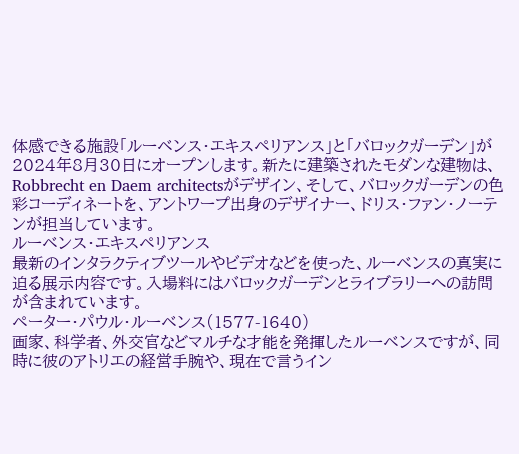体感できる施設「ルーベンス・エキスペリアンス」と「バロックガーデン」が2024年8月30日にオープンします。新たに建築されたモダンな建物は、Robbrecht en Daem architectsがデザイン、そして、バロックガーデンの色彩コーディネートを、アントワープ出身のデザイナー、ドリス・ファン・ノーテンが担当しています。
ルーベンス・エキスペリアンス
最新のインタラクティブツールやビデオなどを使った、ルーベンスの真実に迫る展示内容です。入場料にはバロックガーデンとライブラリーへの訪問が含まれています。
ペーター・パウル・ルーベンス(1577-1640)
画家、科学者、外交官などマルチな才能を発揮したルーベンスですが、同時に彼のアトリエの経営手腕や、現在で言うイン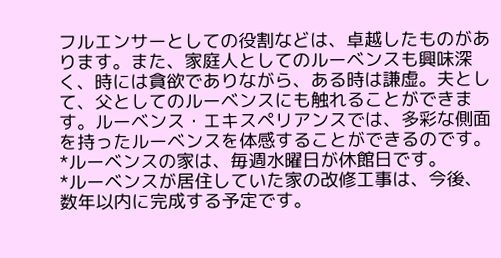フルエンサーとしての役割などは、卓越したものがあります。また、家庭人としてのルーベンスも興味深く、時には貪欲でありながら、ある時は謙虚。夫として、父としてのルーベンスにも触れることができます。ルーベンス・エキスペリアンスでは、多彩な側面を持ったルーベンスを体感することができるのです。
*ルーベンスの家は、毎週水曜日が休館日です。
*ルーベンスが居住していた家の改修工事は、今後、数年以内に完成する予定です。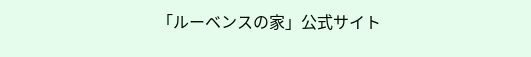「ルーベンスの家」公式サイト